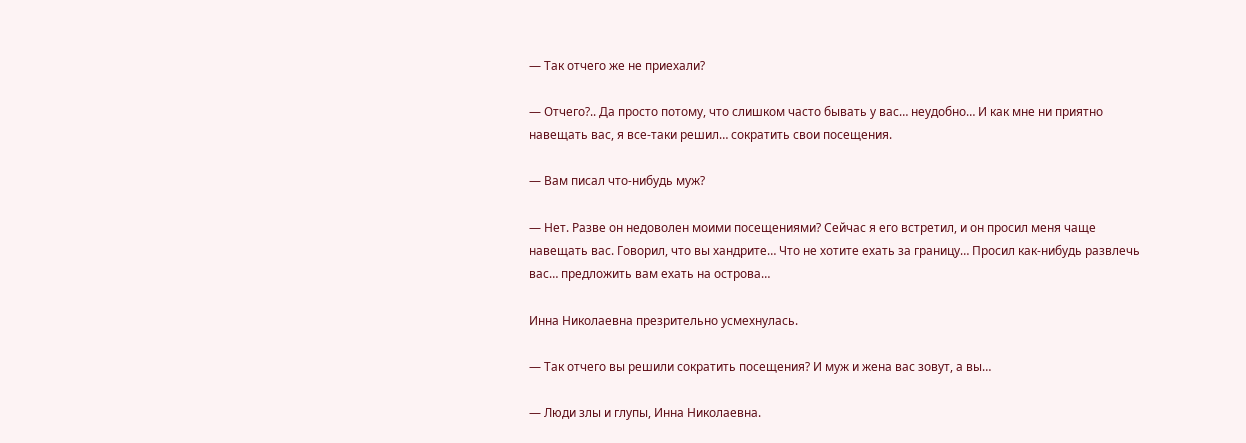— Так отчего же не приехали?

— Отчего?.. Да просто потому, что слишком часто бывать у вас… неудобно… И как мне ни приятно навещать вас, я все-таки решил… сократить свои посещения.

— Вам писал что-нибудь муж?

— Нет. Разве он недоволен моими посещениями? Сейчас я его встретил, и он просил меня чаще навещать вас. Говорил, что вы хандрите… Что не хотите ехать за границу… Просил как-нибудь развлечь вас… предложить вам ехать на острова…

Инна Николаевна презрительно усмехнулась.

— Так отчего вы решили сократить посещения? И муж и жена вас зовут, а вы…

— Люди злы и глупы, Инна Николаевна.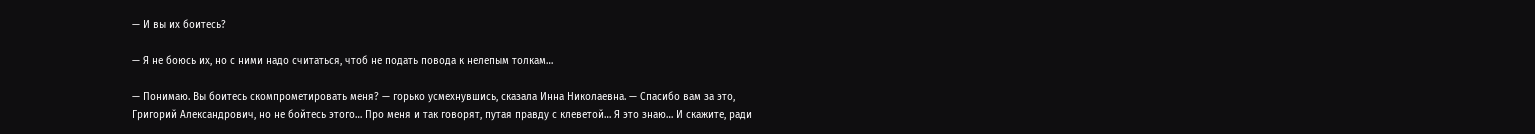— И вы их боитесь?

— Я не боюсь их, но с ними надо считаться, чтоб не подать повода к нелепым толкам…

— Понимаю. Вы боитесь скомпрометировать меня? — горько усмехнувшись, сказала Инна Николаевна. — Спасибо вам за это, Григорий Александрович, но не бойтесь этого… Про меня и так говорят, путая правду с клеветой… Я это знаю… И скажите, ради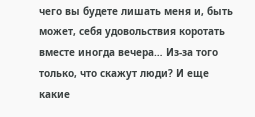чего вы будете лишать меня и, быть может, себя удовольствия коротать вместе иногда вечера… Из-за того только, что скажут люди? И еще какие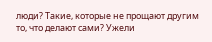люди? Такие, которые не прощают другим то, что делают сами? Ужели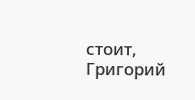стоит, Григорий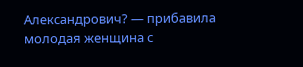Александрович? — прибавила молодая женщина с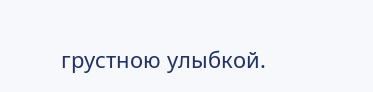грустною улыбкой.